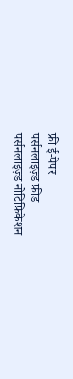फ्री ई-पेपर
पर्सनलाइज़्ड फ़ीड
पर्सनलाइज़्ड नोटिफ़िकेशन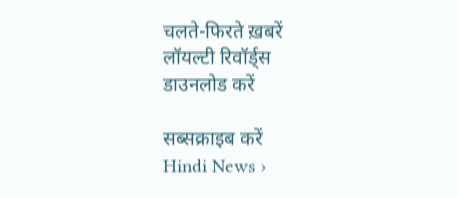चलते-फिरते ख़बरें
लॉयल्टी रिवॉर्ड्स
डाउनलोड करें

सब्सक्राइब करें
Hindi News ›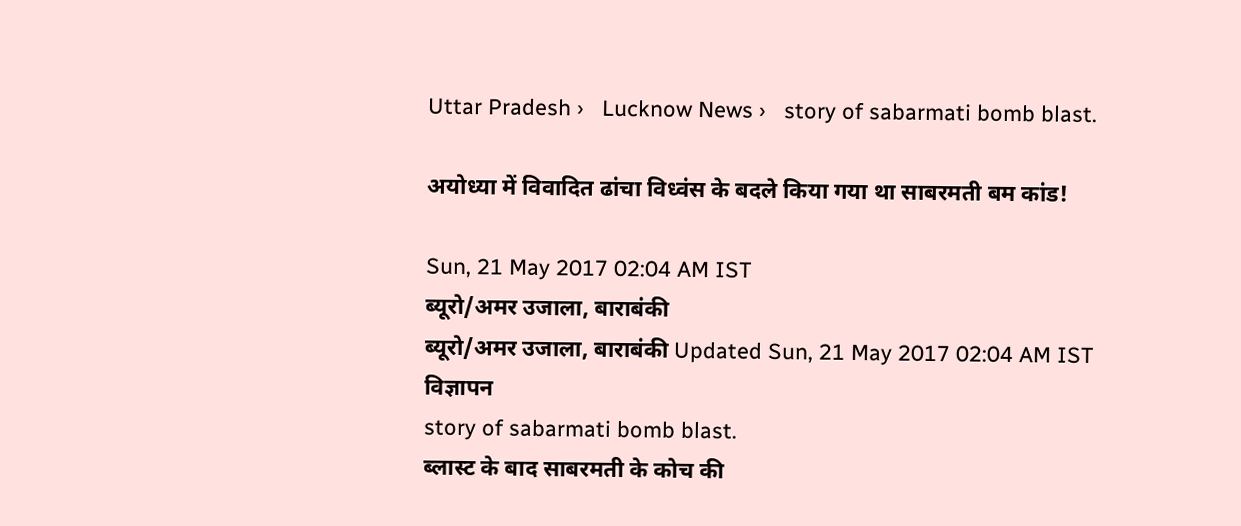Uttar Pradesh ›   Lucknow News ›   story of sabarmati bomb blast.

अयोध्या में विवादित ढांचा विध्वंस के बदले किया गया था साबरमती बम कांड!

Sun, 21 May 2017 02:04 AM IST
ब्यूरो/अमर उजाला, बाराबंकी
ब्यूरो/अमर उजाला, बाराबंकी Updated Sun, 21 May 2017 02:04 AM IST
विज्ञापन
story of sabarmati bomb blast.
ब्लास्ट के बाद साबरमती के कोच की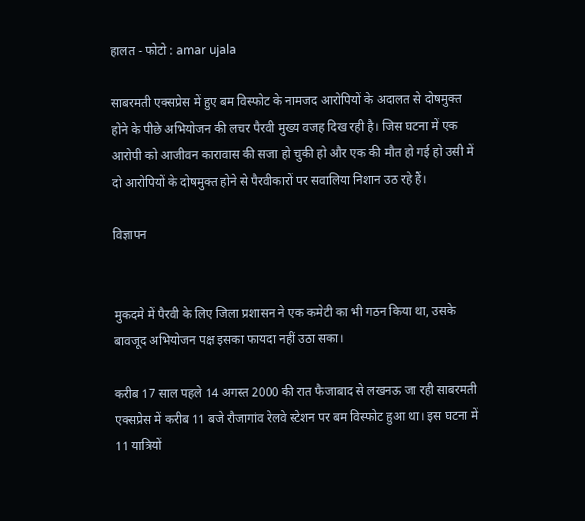हालत - फोटो : amar ujala

साबरमती एक्सप्रेस में हुए बम विस्फोट के नामजद आरोपियों के अदालत से दोषमुक्त होने के पीछे अभियोजन की लचर पैरवी मुख्य वजह दिख रही है। जिस घटना में एक आरोपी को आजीवन कारावास की सजा हो चुकी हो और एक की मौत हो गई हो उसी में दो आरोपियों के दोषमुक्त होने से पैरवीकारों पर सवालिया निशान उठ रहे हैं।

विज्ञापन


मुकदमे में पैरवी के लिए जिला प्रशासन ने एक कमेटी का भी गठन किया था, उसके बावजूद अभियोजन पक्ष इसका फायदा नहीं उठा सका।

करीब 17 साल पहले 14 अगस्त 2000 की रात फैजाबाद से लखनऊ जा रही साबरमती एक्सप्रेस में करीब 11 बजे रौजागांव रेलवे स्टेशन पर बम विस्फोट हुआ था। इस घटना में 11 यात्रियों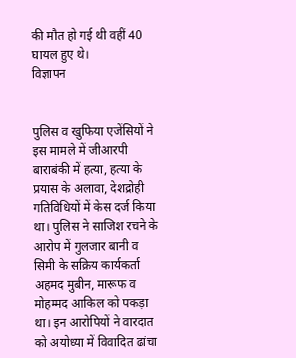की मौत हो गई थी वहीं 40 घायल हुए थे।
विज्ञापन


पुलिस व खुफिया एजेंसियों ने इस मामले में जीआरपी बाराबंकी में हत्या, हत्या के प्रयास के अलावा, देशद्रोही गतिविधियों में केस दर्ज किया था। पुलिस ने साजिश रचने के आरोप में गुलजार बानी व सिमी के सक्रिय कार्यकर्ता अहमद मुबीन, मारूफ व मोहम्मद आकिल को पकड़ा था। इन आरोपियों ने वारदात को अयोध्या में विवादित ढांचा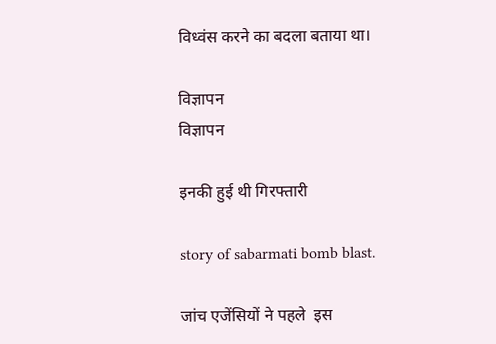विध्वंस करने का बदला बताया था।

विज्ञापन
विज्ञापन

इनकी हुई थी गिरफ्तारी

story of sabarmati bomb blast.

जांच एजेंसियों ने पहले  इस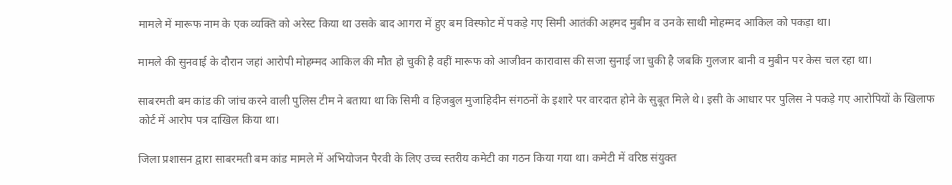मामले में मारूफ नाम के एक व्यक्ति को अरेस्ट किया था उसके बाद आगरा में हुए बम विस्फोट में पकड़े गए सिमी आतंकी अहमद मुबीन व उनके साथी मोहम्मद आकिल को पकड़ा था।

मामले की सुनवाई के दौरान जहां आरोपी मोहम्मद आकिल की मौत हो चुकी है वहीं मारूफ को आजीवन कारावास की सजा सुनाई जा चुकी है जबकि गुलजार बानी व मुबीन पर केस चल रहा था।

साबरमती बम कांड की जांच करने वाली पुलिस टीम ने बताया था कि सिमी व हिजबुल मुजाहिदीन संगठनों के इशारे पर वारदात होने के सुबूत मिले थे। इसी के आधार पर पुलिस ने पकड़े गए आरोपियों के खिलाफ कोर्ट में आरोप पत्र दाखिल किया था।

जिला प्रशासन द्वारा साबरमती बम कांड मामले में अभियोजन पैरवी के लिए उच्च स्तरीय कमेटी का गठन किया गया था। कमेटी में वरिष्ठ संयुक्त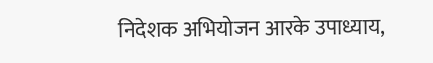निदेशक अभियोजन आरके उपाध्याय,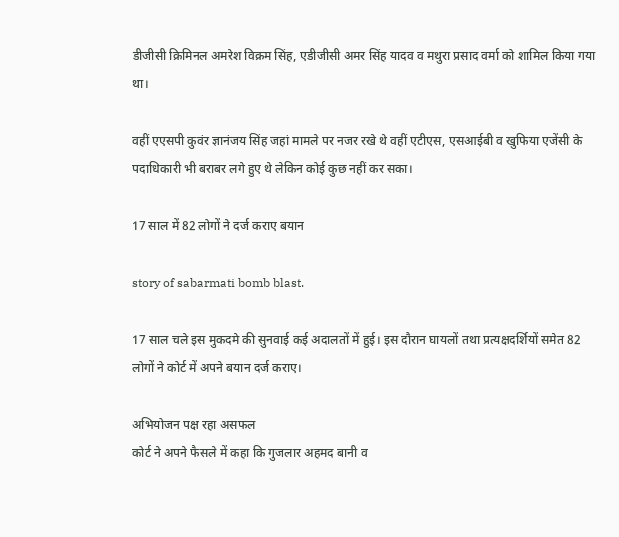डीजीसी क्रिमिनल अमरेश विक्रम सिंह, एडीजीसी अमर सिंह यादव व मथुरा प्रसाद वर्मा को शामिल किया गया था।

वहीं एएसपी कुवंर ज्ञानंजय सिंह जहां मामले पर नजर रखे थे वहीं एटीएस, एसआईबी व खुफिया एजेंसी के पदाधिकारी भी बराबर लगे हुए थे लेकिन कोई कुछ नहीं कर सका।

17 साल में 82 लोगों ने दर्ज कराए बयान

story of sabarmati bomb blast.

17 साल चले इस मुकदमे की सुनवाई कई अदालतों में हुई। इस दौरान घायलों तथा प्रत्यक्षदर्शियों समेत 82 लोगों ने कोर्ट में अपने बयान दर्ज कराए।

अभियोजन पक्ष रहा असफल
कोर्ट ने अपने फैसले में कहा कि गुजलार अहमद बानी व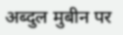अब्दुल मुबीन पर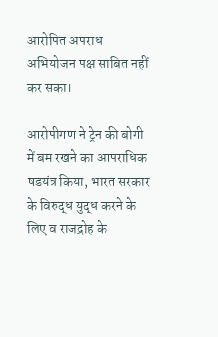आरोपित अपराध अभियोजन पक्ष साबित नहीं कर सका।

आरोपीगण ने ट्रेन की बोगी में बम रखने का आपराधिक षडयंत्र किया, भारत सरकार के विरुद्ध युद्ध करने के लिए व राजद्रोह के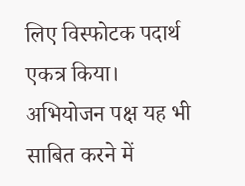लिए विस्फोटक पदार्थ एकत्र किया। अभियोजन पक्ष यह भी साबित करने में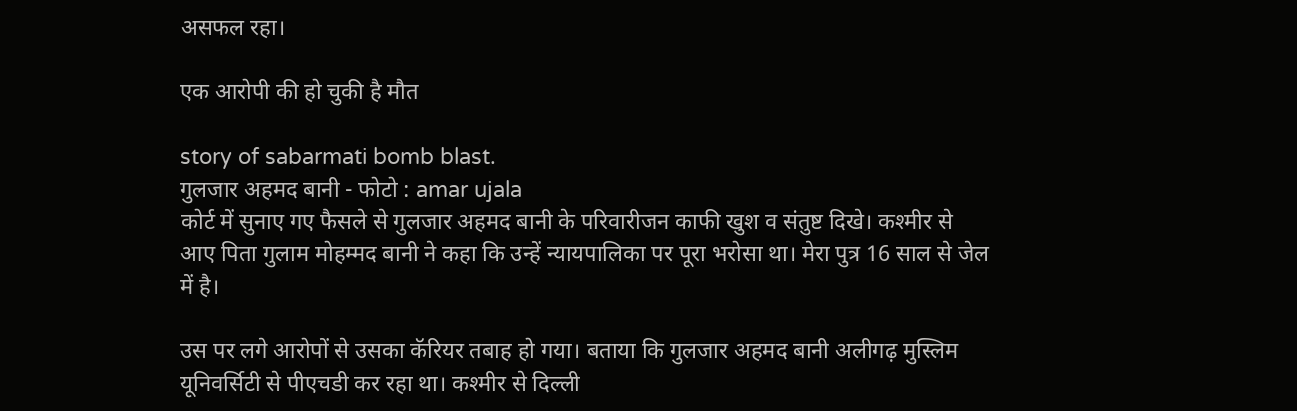असफल रहा।

एक आरोपी की हो चुकी है मौत

story of sabarmati bomb blast.
गुलजार अहमद बानी - फोटो : amar ujala
कोर्ट में सुनाए गए फैसले से गुलजार अहमद बानी के परिवारीजन काफी खुश व संतुष्ट दिखे। कश्मीर से आए पिता गुलाम मोहम्मद बानी ने कहा कि उन्हें न्यायपालिका पर पूरा भरोसा था। मेरा पुत्र 16 साल से जेल में है।

उस पर लगे आरोपों से उसका कॅरियर तबाह हो गया। बताया कि गुलजार अहमद बानी अलीगढ़ मुस्लिम यूनिवर्सिटी से पीएचडी कर रहा था। कश्मीर से दिल्ली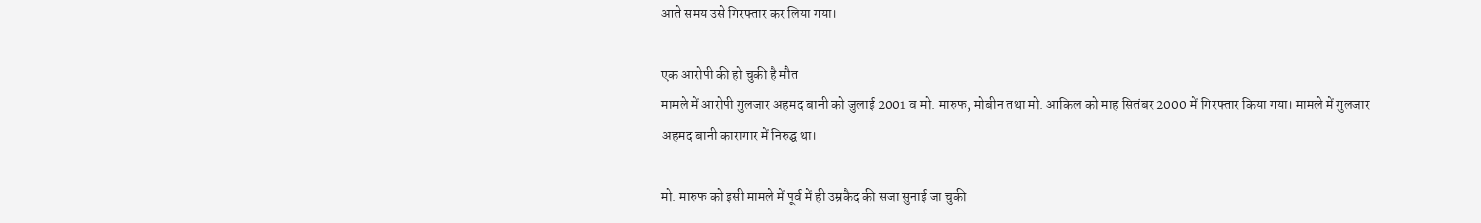आते समय उसे गिरफ्तार कर लिया गया।

एक आरोपी की हो चुकी है मौत
मामले में आरोपी गुलजार अहमद बानी को जुलाई 2001 व मो. मारुफ, मोबीन तथा मो. आकिल को माह सितंबर 2000 में गिरफ्तार किया गया। मामले में गुलजार अहमद बानी कारागार में निरुद्घ था।

मो. मारुफ को इसी मामले में पूर्व में ही उम्रकैद की सजा सुनाई जा चुकी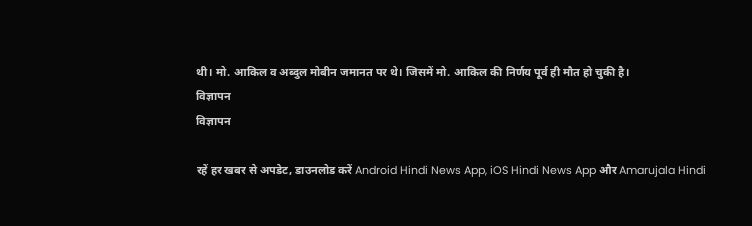थी। मो. आकिल व अब्दुल मोबीन जमानत पर थे। जिसमें मो. आकिल की निर्णय पूर्व ही मौत हो चुकी है।
विज्ञापन
विज्ञापन

रहें हर खबर से अपडेट, डाउनलोड करें Android Hindi News App, iOS Hindi News App और Amarujala Hindi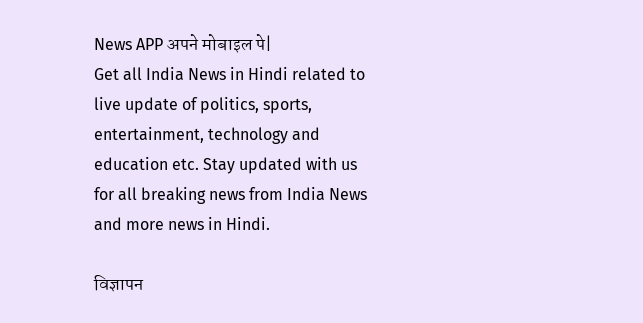News APP अपने मोबाइल पे|
Get all India News in Hindi related to live update of politics, sports, entertainment, technology and education etc. Stay updated with us for all breaking news from India News and more news in Hindi.

विज्ञापन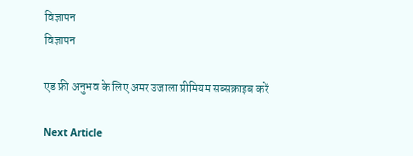विज्ञापन
विज्ञापन

एड फ्री अनुभव के लिए अमर उजाला प्रीमियम सब्सक्राइब करें

Next Article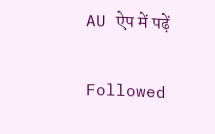AU ऐप में पढ़ें

Followed